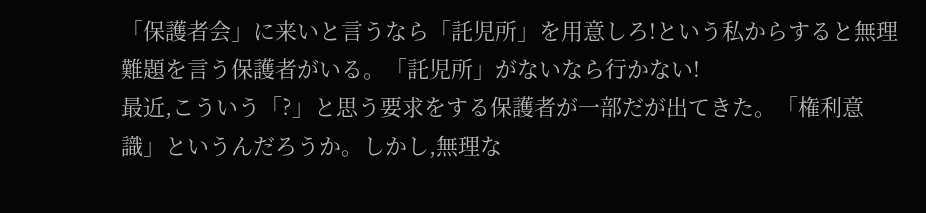「保護者会」に来いと言うなら「託児所」を用意しろ!という私からすると無理難題を言う保護者がいる。「託児所」がないなら行かない!
最近,こういう「?」と思う要求をする保護者が一部だが出てきた。「権利意識」というんだろうか。しかし,無理な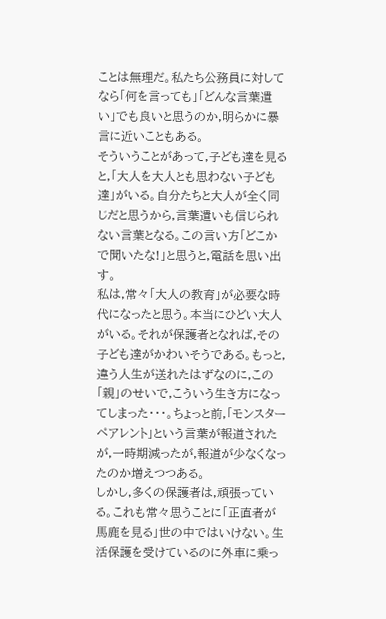ことは無理だ。私たち公務員に対してなら「何を言っても」「どんな言葉遣い」でも良いと思うのか,明らかに暴言に近いこともある。
そういうことがあって,子ども達を見ると,「大人を大人とも思わない子ども達」がいる。自分たちと大人が全く同じだと思うから,言葉遣いも信じられない言葉となる。この言い方「どこかで聞いたな!」と思うと,電話を思い出す。
私は,常々「大人の教育」が必要な時代になったと思う。本当にひどい大人がいる。それが保護者となれば,その子ども達がかわいそうである。もっと,違う人生が送れたはずなのに,この「親」のせいで,こういう生き方になってしまった・・・。ちょっと前,「モンスターペアレント」という言葉が報道されたが,一時期減ったが,報道が少なくなったのか増えつつある。
しかし,多くの保護者は,頑張っている。これも常々思うことに「正直者が馬鹿を見る」世の中ではいけない。生活保護を受けているのに外車に乗っ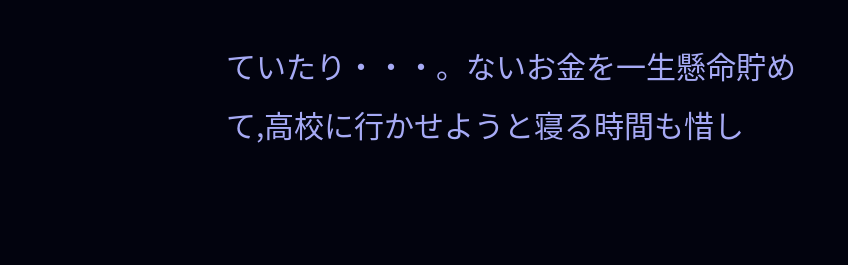ていたり・・・。ないお金を一生懸命貯めて,高校に行かせようと寝る時間も惜し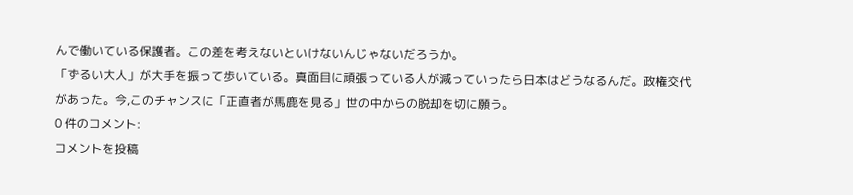んで働いている保護者。この差を考えないといけないんじゃないだろうか。
「ずるい大人」が大手を振って歩いている。真面目に頑張っている人が減っていったら日本はどうなるんだ。政権交代があった。今,このチャンスに「正直者が馬鹿を見る」世の中からの脱却を切に願う。
0 件のコメント:
コメントを投稿